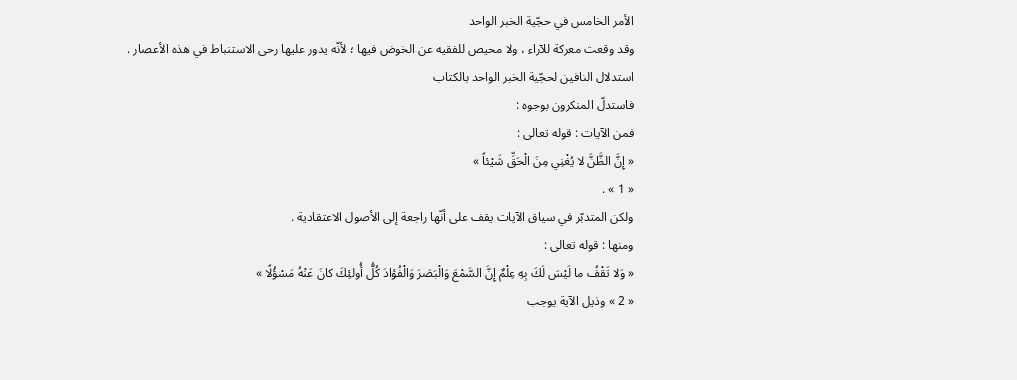الأمر الخامس في حجّية الخبر الواحد
وقد وقعت معركة للآراء ، ولا محيص للفقيه عن الخوض فيها ؛ لأنّه يدور عليها رحى الاستنباط في هذه الأعصار .
استدلال النافين لحجّية الخبر الواحد بالكتاب
فاستدلّ المنكرون بوجوه :
فمن الآيات : قوله تعالى :
« إِنَّ الظَّنَّ لا يُغْنِي مِنَ الْحَقِّ شَيْئاً »
« 1 » .
ولكن المتدبّر في سياق الآيات يقف على أنّها راجعة إلى الأصول الاعتقادية .
ومنها : قوله تعالى :
« وَلا تَقْفُ ما لَيْسَ لَكَ بِهِ عِلْمٌ إِنَّ السَّمْعَ وَالْبَصَرَ وَالْفُؤادَ كُلُّ أُولئِكَ كانَ عَنْهُ مَسْؤُلًا »
« 2 » وذيل الآية يوجب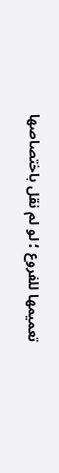تعميمها للفروع ؛ لو لم نقل باختصاصها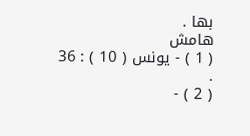بها .
هامش
( 1 ) - يونس ( 10 ) : 36 .
( 2 ) -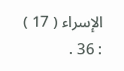الإسراء ( 17 ) : 36 .